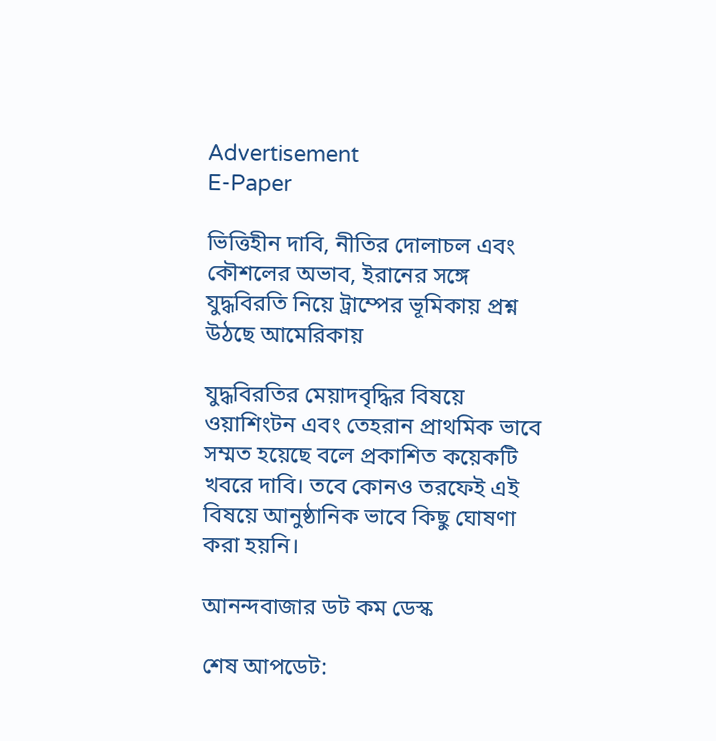Advertisement
E-Paper

ভিত্তিহীন দাবি, নীতির দোলাচল এবং কৌশলের অভাব, ইরানের সঙ্গে যুদ্ধবিরতি নিয়ে ট্রাম্পের ভূমিকায় প্রশ্ন উঠছে আমেরিকায়

যুদ্ধবিরতির মেয়াদবৃদ্ধির বিষয়ে ওয়াশিংটন এবং তেহরান প্রাথমিক ভাবে সম্মত হয়েছে বলে প্রকাশিত কয়েকটি খবরে দাবি। তবে কোনও তরফেই এই বিষয়ে আনুষ্ঠানিক ভাবে কিছু ঘোষণা করা হয়নি।

আনন্দবাজার ডট কম ডেস্ক

শেষ আপডেট: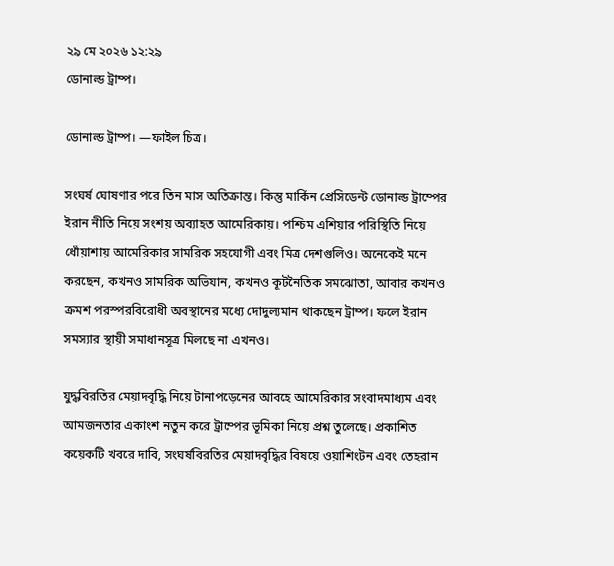২৯ মে ২০২৬ ১২:২৯
ডোনাল্ড ট্রাম্প।

ডোনাল্ড ট্রাম্প। —ফাইল চিত্র।

সংঘর্ষ ঘোষণার পরে তিন মাস অতিক্রান্ত। কিন্তু মার্কিন প্রেসিডেন্ট ডোনাল্ড ট্রাম্পের ইরান নীতি নিয়ে সংশয় অব্যাহত আমেরিকায়। পশ্চিম এশিয়ার পরিস্থিতি নিয়ে ধোঁয়াশায় আমেরিকার সামরিক সহযোগী এবং মিত্র দেশগুলিও। অনেকেই মনে করছেন, কখনও সামরিক অভিযান, কখনও কূটনৈতিক সমঝোতা, আবার কখনও ক্রমশ পরস্পরবিরোধী অবস্থানের মধ্যে দোদুল্যমান থাকছেন ট্রাম্প। ফলে ইরান সমস্যার স্থায়ী সমাধানসূত্র মিলছে না এখনও।

যুদ্ধবিরতির মেয়াদবৃদ্ধি নিয়ে টানাপড়েনের আবহে আমেরিকার সংবাদমাধ্যম এবং আমজনতার একাংশ নতুন করে ট্রাম্পের ভূমিকা নিয়ে প্রশ্ন তুলেছে। প্রকাশিত কয়েকটি খবরে দাবি, সংঘর্ষবিরতির মেয়াদবৃদ্ধির বিষয়ে ওয়াশিংটন এবং তেহরান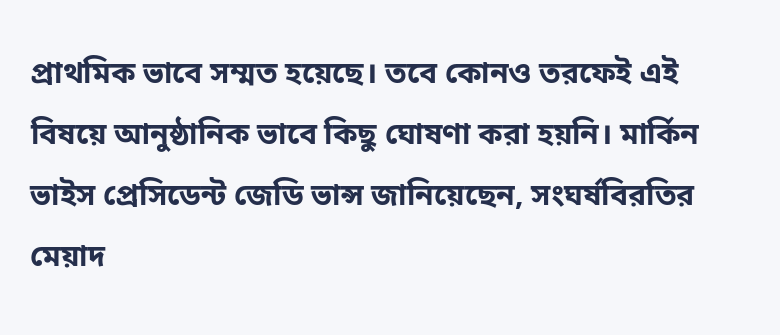প্রাথমিক ভাবে সম্মত হয়েছে। তবে কোনও তরফেই এই বিষয়ে আনুষ্ঠানিক ভাবে কিছু ঘোষণা করা হয়নি। মার্কিন ভাইস প্রেসিডেন্ট জেডি ভান্স জানিয়েছেন, সংঘর্ষবিরতির মেয়াদ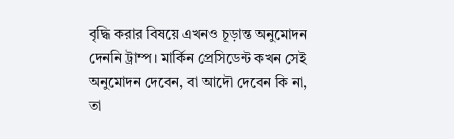বৃদ্ধি করার বিষয়ে এখনও চূড়ান্ত অনুমোদন দেননি ট্রাম্প। মার্কিন প্রেসিডেন্ট কখন সেই অনুমোদন দেবেন, বা আদৌ দেবেন কি না, তা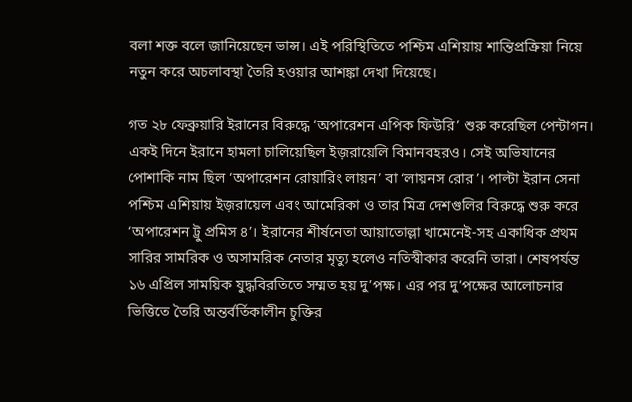বলা শক্ত বলে জানিয়েছেন ভান্স। এই পরিস্থিতিতে পশ্চিম এশিয়ায় শান্তিপ্রক্রিয়া নিয়ে নতুন করে অচলাবস্থা তৈরি হওয়ার আশঙ্কা দেখা দিয়েছে।

গত ২৮ ফেব্রুয়ারি ইরানের বিরুদ্ধে ‘অপারেশন এপিক ফিউরি’ শুরু করেছিল পেন্টাগন। একই দিনে ইরানে হামলা চালিয়েছিল ইজ়রায়েলি বিমানবহরও। সেই অভিযানের পোশাকি নাম ছিল ‘অপারেশন রোয়ারিং লায়ন’ বা ‘লায়নস রোর’। পাল্টা ইরান সেনা পশ্চিম এশিয়ায় ইজ়রায়েল এবং আমেরিকা ও তার মিত্র দেশগুলির বিরুদ্ধে শুরু করে ‘অপারেশন ট্রু প্রমিস ৪’। ইরানের শীর্ষনেতা আয়াতোল্লা খামেনেই-সহ একাধিক প্রথম সারির সামরিক ও অসামরিক নেতার মৃত্যু হলেও নতিস্বীকার করেনি তারা। শেষপর্যন্ত ১৬ এপ্রিল সাময়িক যুদ্ধবিরতিতে সম্মত হয় দু’পক্ষ। এর পর দু’পক্ষের আলোচনার ভিত্তিতে তৈরি অন্তর্বর্তিকালীন চুক্তির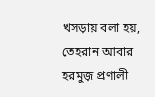খসড়ায় বলা হয়, তেহরান আবার হরমুজ় প্রণালী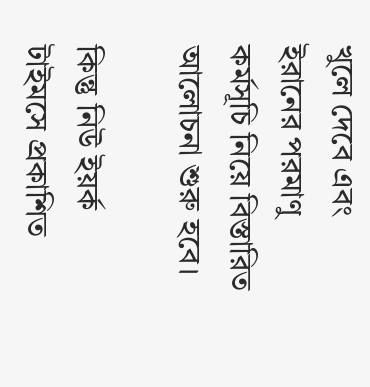খুলে দেবে এবং ইরানের পরমাণু কর্মসূচি নিয়ে বিস্তারিত আলোচনা শুরু হবে।

কিন্তু নিউ ইয়র্ক টাইমসে প্রকাশিত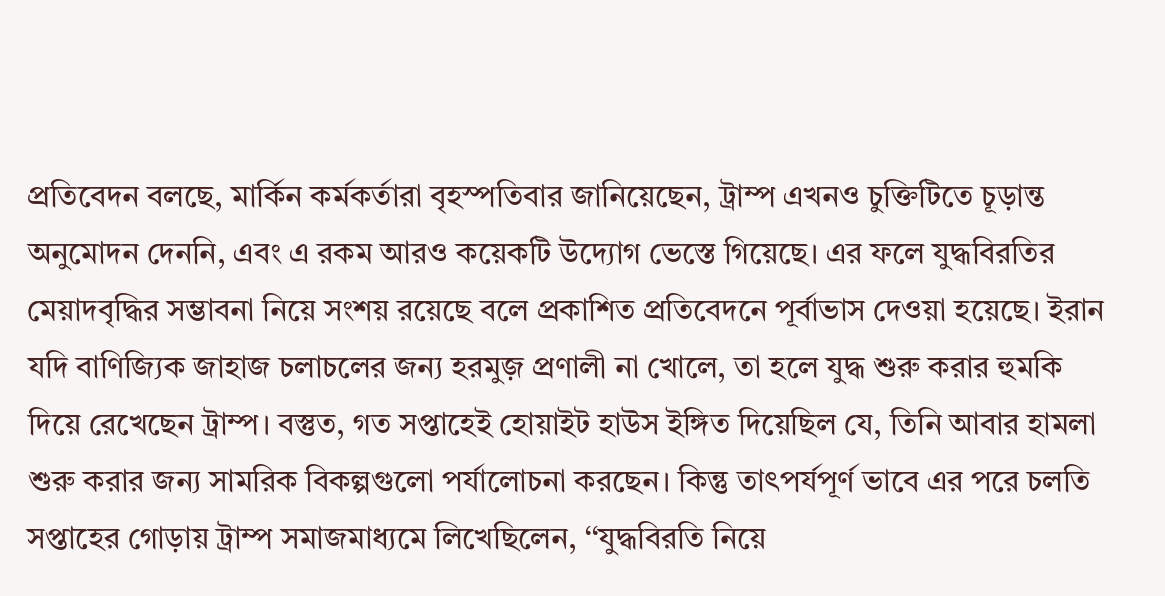প্রতিবেদন বলছে, মার্কিন কর্মকর্তারা বৃহস্পতিবার জানিয়েছেন, ট্রাম্প এখনও চুক্তিটিতে চূড়ান্ত অনুমোদন দেননি, এবং এ রকম আরও কয়েকটি উদ্যোগ ভেস্তে গিয়েছে। এর ফলে যুদ্ধবিরতির মেয়াদবৃদ্ধির সম্ভাবনা নিয়ে সংশয় রয়েছে বলে প্রকাশিত প্রতিবেদনে পূর্বাভাস দেওয়া হয়েছে। ইরান যদি বাণিজ্যিক জাহাজ চলাচলের জন্য হরমুজ় প্রণালী না খোলে, তা হলে যুদ্ধ শুরু করার হুমকি দিয়ে রেখেছেন ট্রাম্প। বস্তুত, গত সপ্তাহেই হোয়াইট হাউস ইঙ্গিত দিয়েছিল যে, তিনি আবার হামলা শুরু করার জন্য সামরিক বিকল্পগুলো পর্যালোচনা করছেন। কিন্তু তাৎপর্যপূর্ণ ভাবে এর পরে চলতি সপ্তাহের গোড়ায় ট্রাম্প সমাজমাধ্যমে লিখেছিলেন, ‘‘যুদ্ধবিরতি নিয়ে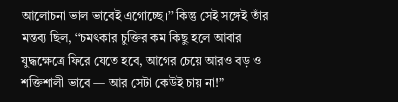আলোচনা ভাল ভাবেই এগোচ্ছে।’’ কিন্তু সেই সঙ্গেই তাঁর মন্তব্য ছিল, ‘‘চমৎকার চুক্তির কম কিছু হলে আবার যুদ্ধক্ষেত্রে ফিরে যেতে হবে, আগের চেয়ে আরও বড় ও শক্তিশালী ভাবে — আর সেটা কেউই চায় না!”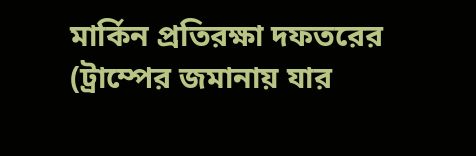মার্কিন প্রতিরক্ষা দফতরের (ট্রাম্পের জমানায় যার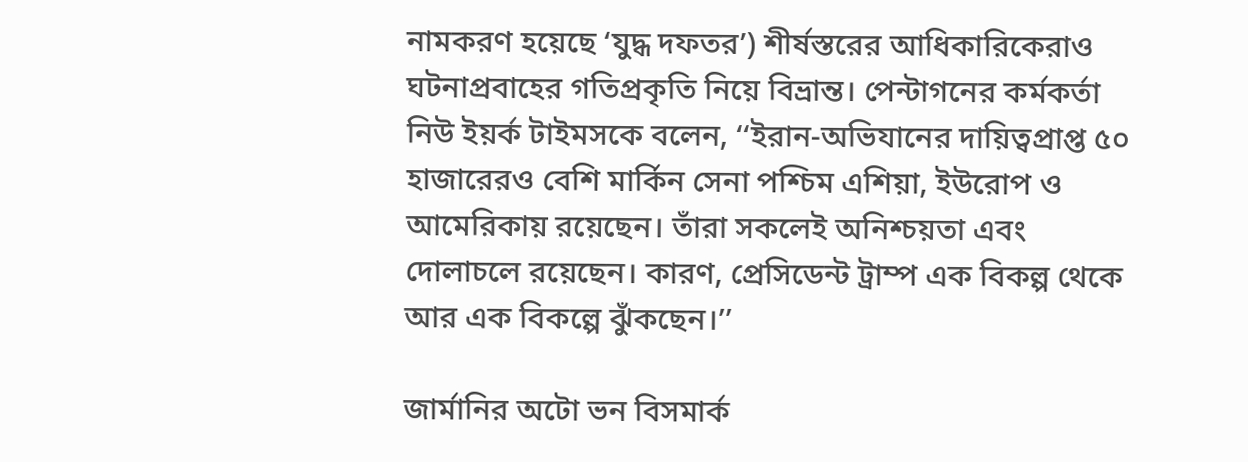নামকরণ হয়েছে ‘যুদ্ধ দফতর’) শীর্ষস্তরের আধিকারিকেরাও ঘটনাপ্রবাহের গতিপ্রকৃতি নিয়ে বিভ্রান্ত। পেন্টাগনের কর্মকর্তা নিউ ইয়র্ক টাইমসকে বলেন, ‘‘ইরান-অভিযানের দায়িত্বপ্রাপ্ত ৫০ হাজারেরও বেশি মার্কিন সেনা পশ্চিম এশিয়া, ইউরোপ ও আমেরিকায় রয়েছেন। তাঁরা সকলেই অনিশ্চয়তা এবং দোলাচলে রয়েছেন। কারণ, প্রেসিডেন্ট ট্রাম্প এক বিকল্প থেকে আর এক বিকল্পে ঝুঁকছেন।’’

জার্মানির অটো ভন বিসমার্ক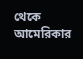থেকে আমেরিকার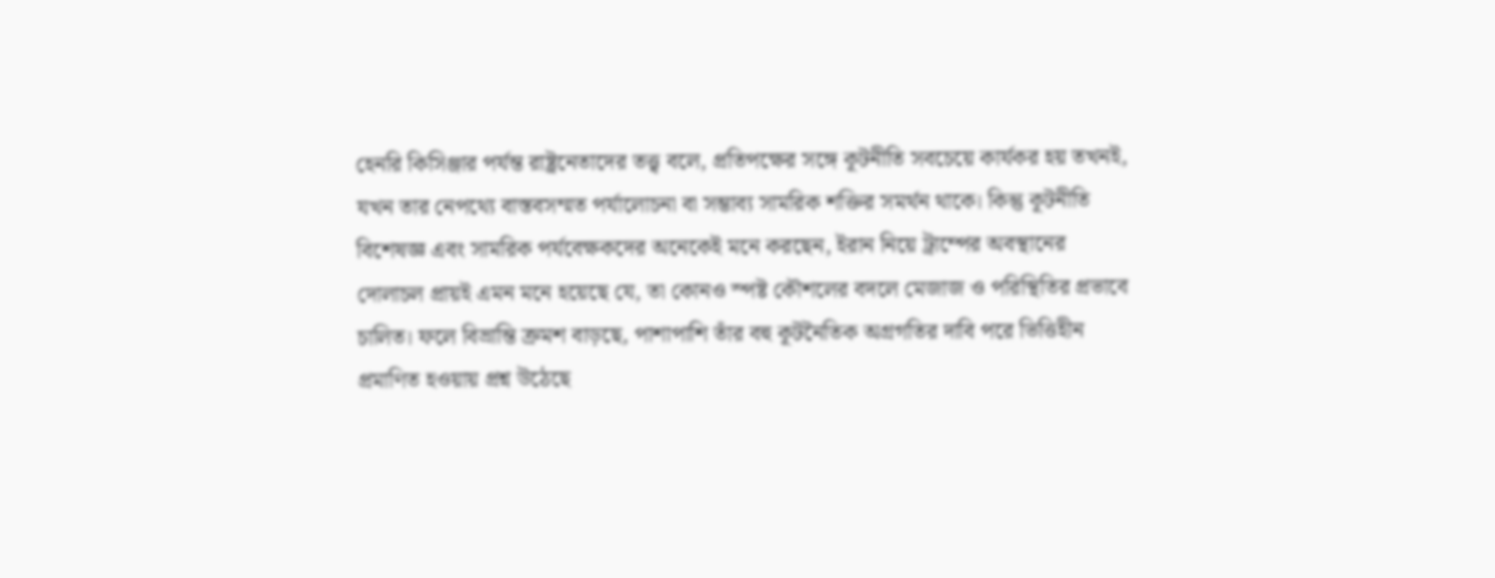হেনরি কিসিঞ্জার পর্যন্ত রাষ্ট্রনেতাদের তত্ত্ব বলে, প্রতিপক্ষের সঙ্গে কূটনীতি সবচেয়ে কার্যকর হয় তখনই, যখন তার নেপথ্যে বাস্তবসম্মত পর্যালোচনা বা সম্ভাব্য সামরিক শক্তির সমর্থন থাকে। কিন্তু কূটনীতি বিশেষজ্ঞ এবং সামরিক পর্যবেক্ষকদের অনেকেই মনে করছেন, ইরান নিয়ে ট্রাম্পের অবস্থানের দোলাচল প্রায়ই এমন মনে হয়েছে যে, তা কোনও স্পষ্ট কৌশলের বদলে মেজাজ ও পরিস্থিতির প্রভাবে চালিত। ফলে বিভ্রান্তি ক্রমশ বাড়ছে, পাশাপাশি তাঁর বহু কূটনৈতিক অগ্রগতির দাবি পরে ভিত্তিহীন প্রমাণিত হওয়ায় প্রশ্ন উঠেছে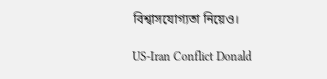বিশ্বাসযোগ্যতা নিয়েও।

US-Iran Conflict Donald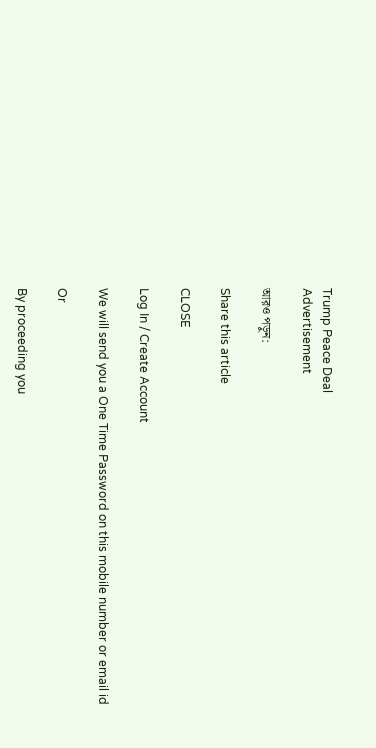Trump Peace Deal
Advertisement

আরও পড়ুন:

Share this article

CLOSE

Log In / Create Account

We will send you a One Time Password on this mobile number or email id

Or

By proceeding you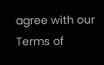agree with our Terms of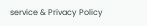service & Privacy Policy